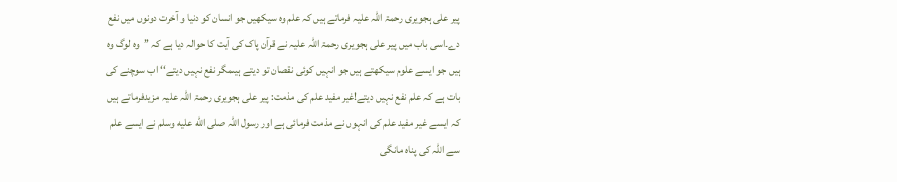پیر علی ہجویری رحمۃ اللہ علیہ فرماتے ہیں کہ علم وہ سیکھیں جو انسان کو دنیا و آخرت دونوں میں نفع دے۔اسی باب میں پیر علی ہجویری رحمۃ اللہ علیہ نے قرآن پاک کی آیت کا حوالہ دیا ہے کہ ’’وہ لوگ وہ ہیں جو ایسے علوم سیکھتے ہیں جو انہیں کوئی نقصان تو دیتے ہیںمگر نفع نہیں دیتے‘‘ اب سوچنے کی بات ہے کہ علم نفع نہیں دیتے!غیر مفید علم کی مذمت: پیر علی ہجویری رحمۃ اللہ علیہ مزیدفرماتے ہیں کہ ایسے غیر مفید علم کی انہوں نے مذمت فرمائی ہے اور رسول اللہ صلى الله عليه وسلم نے ایسے علم سے اللہ کی پناہ مانگی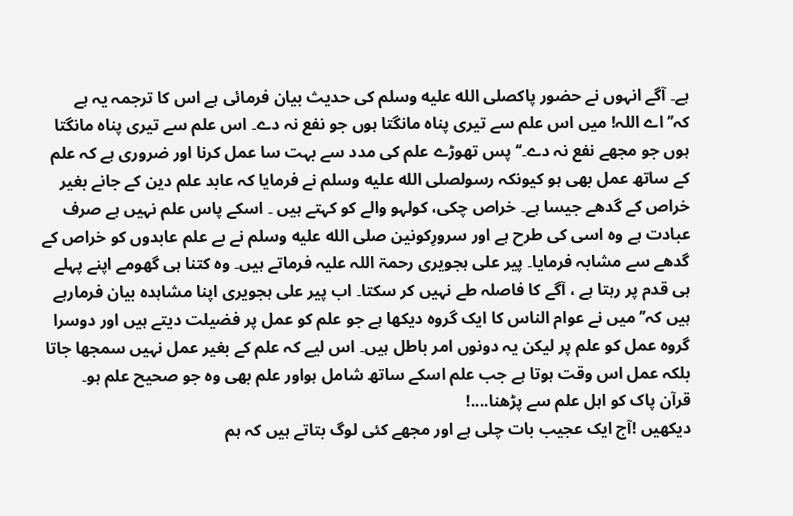ہے۔ آگے انہوں نے حضور پاکصلى الله عليه وسلم کی حدیث بیان فرمائی ہے اس کا ترجمہ یہ ہے کہ’’اے اللہ! میں اس علم سے تیری پناہ مانگتا ہوں جو نفع نہ دے۔ اس علم سے تیری پناہ مانگتا ہوں جو مجھے نفع نہ دے۔‘‘ پس تھوڑے علم کی مدد سے بہت سا عمل کرنا اور ضروری ہے کہ علم کے ساتھ عمل بھی ہو کیونکہ رسولصلى الله عليه وسلم نے فرمایا کہ عابد علم دین کے جانے بغیر خراص کے گدھے جیسا ہے۔ خراص چکی، کولہو والے کو کہتے ہیں ۔ اسکے پاس علم نہیں ہے صرف عبادت ہے وہ اسی کی طرح ہے اور سرورِکونین صلى الله عليه وسلم نے بے علم عابدوں کو خراص کے گدھے سے مشابہ فرمایا۔ پیر علی ہجویری رحمۃ اللہ علیہ فرماتے ہیں۔ وہ کتنا ہی گھومے اپنے پہلے ہی قدم پر رہتا ہے ، آگے کا فاصلہ طے نہیں کر سکتا۔ اب پیر علی ہجویری اپنا مشاہدہ بیان فرمارہے ہیں کہ’’میں نے عوام الناس کا ایک گروہ دیکھا ہے جو علم کو عمل پر فضیلت دیتے ہیں اور دوسرا گروہ عمل کو علم پر لیکن یہ دونوں امر باطل ہیں۔ اس لیے کہ علم کے بغیر عمل نہیں سمجھا جاتا بلکہ عمل اس وقت ہوتا ہے جب علم اسکے ساتھ شامل ہواور علم بھی وہ جو صحیح علم ہو۔
قرآن پاک کو اہل علم سے پڑھنا....!
دیکھیں !آج ایک عجیب بات چلی ہے اور مجھے کئی لوگ بتاتے ہیں کہ ہم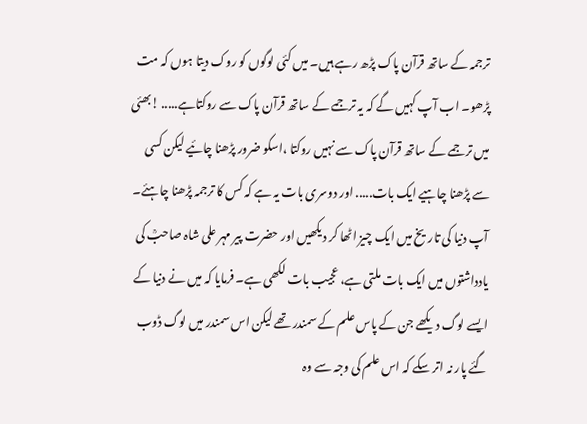ترجمہ کے ساتھ قرآن پاک پڑھ رہے ہیں۔ میں کئی لوگوں کو روک دیتا ہوں کہ مت پڑھو۔ اب آپ کہیں گے کہ یہ ترجمے کے ساتھ قرآن پاک سے روکتاہے..... !بھئی میں ترجمے کے ساتھ قرآن پاک سے نہیں روکتا ،اسکو ضرور پڑھنا چائیے لیکن کسی سے پڑھنا چاہیے ایک بات..... اور دوسری بات یہ ہے کہ کس کا ترجمہ پڑھنا چاہئے۔ آپ دنیا کی تاریخ میں ایک چیز اٹھا کر دیکھیں اور حضرت پیر مہر علی شاہ صاحبؒ کی یادداشتوں میں ایک بات ملتی ہے، عجیب بات لکھی ہے۔ فرمایا کہ میں نے دنیا کے ایسے لوگ دیکھے جن کے پاس علم کے سمندر تھے لیکن اس سمندر میں لوگ ڈوب گئے پار نہ اتر سکے کہ اس علم کی وجہ سے وہ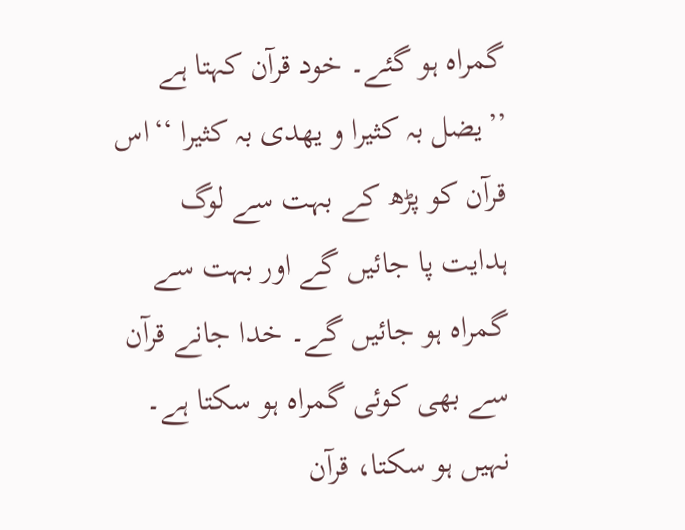گمراہ ہو گئے۔ خود قرآن کہتا ہے ’’یضل بہ کثیرا و یھدی بہ کثیرا ‘‘اس قرآن کو پڑھ کے بہت سے لوگ ہدایت پا جائیں گے اور بہت سے گمراہ ہو جائیں گے۔ خدا جانے قرآن سے بھی کوئی گمراہ ہو سکتا ہے۔ نہیں ہو سکتا، قرآن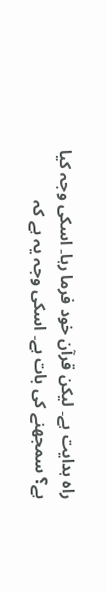راہ ہدایت ہے۔ لیکن قرآن خود فرما رہا۔ اسکی وجہ کیا ہے؟ سمجھنے کی بات ہے۔ اسکی وجہ یہ ہے کہ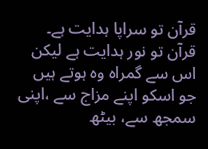قرآن تو سراپا ہدایت ہے۔ قرآن تو نور ہدایت ہے لیکن اس سے گمراہ وہ ہوتے ہیں جو اسکو اپنے مزاج سے ،اپنی سمجھ سے، بیٹھ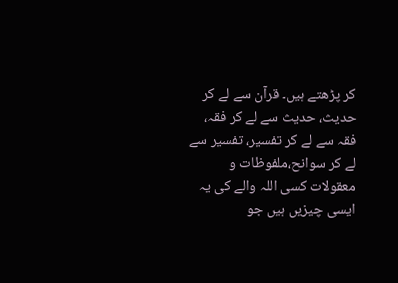کر پڑھتے ہیں۔ قرآن سے لے کر حدیث، حدیث سے لے کر فقہ، فقہ سے لے کر تفسیر، تفسیر سے لے کر سوانح،ملفوظات و معقولات کسی اللہ والے کی یہ ایسی چیزیں ہیں جو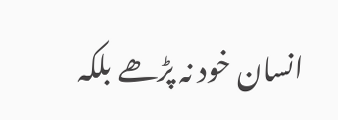انسان خود نہ پڑھے بلکہ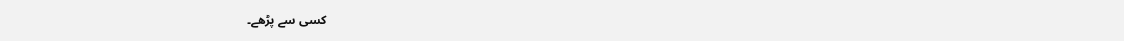کسی سے پڑھے۔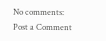No comments:
Post a Comment